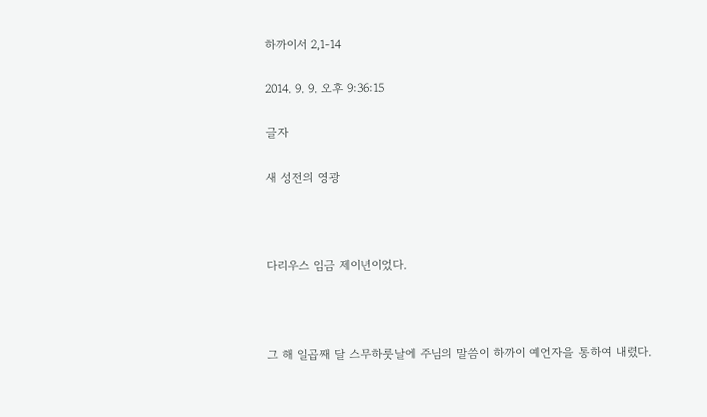하까이서 2,1-14

2014. 9. 9. 오후 9:36:15

글자

새 성전의 영광



다리우스 임금 제이년이었다.



그 해 일곱째 달 스무하룻날에 주님의 말씀이 하까이 예언자을 통하여 내렸다.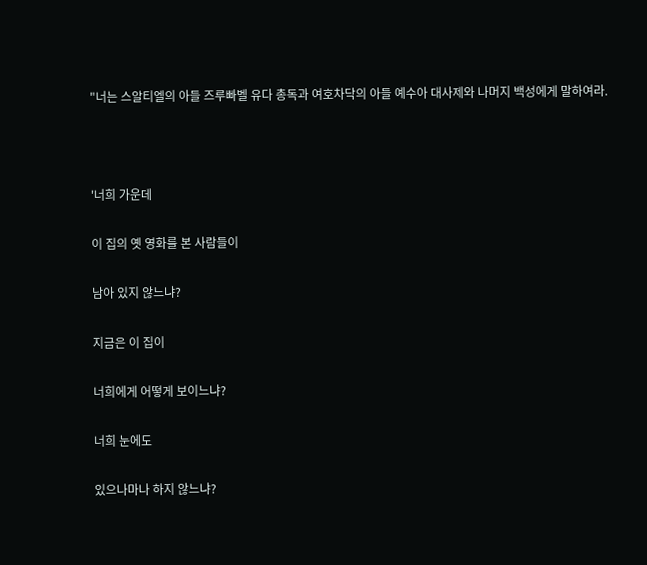"너는 스알티엘의 아들 즈루빠벨 유다 총독과 여호차닥의 아들 예수아 대사제와 나머지 백성에게 말하여라.



'너희 가운데

이 집의 옛 영화를 본 사람들이

남아 있지 않느냐?

지금은 이 집이

너희에게 어떻게 보이느냐?

너희 눈에도

있으나마나 하지 않느냐?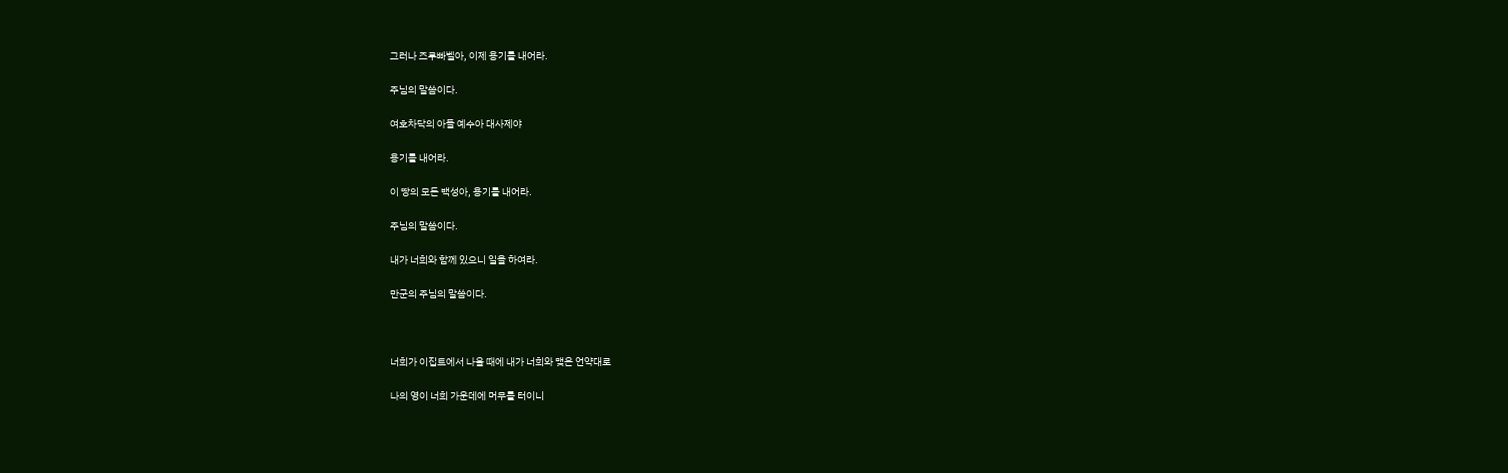그러나 즈루빠벨아, 이제 용기를 내어라.

주님의 말씀이다.

여호차닥의 아들 예수아 대사제야

용기를 내어라.

이 땅의 모든 백성아, 용기를 내어라.

주님의 말씀이다.

내가 너희와 함께 있으니 일을 하여라.

만군의 주님의 말씀이다.



너희가 이집트에서 나올 때에 내가 너희와 맺은 언약대로

나의 영이 너희 가운데에 머무를 터이니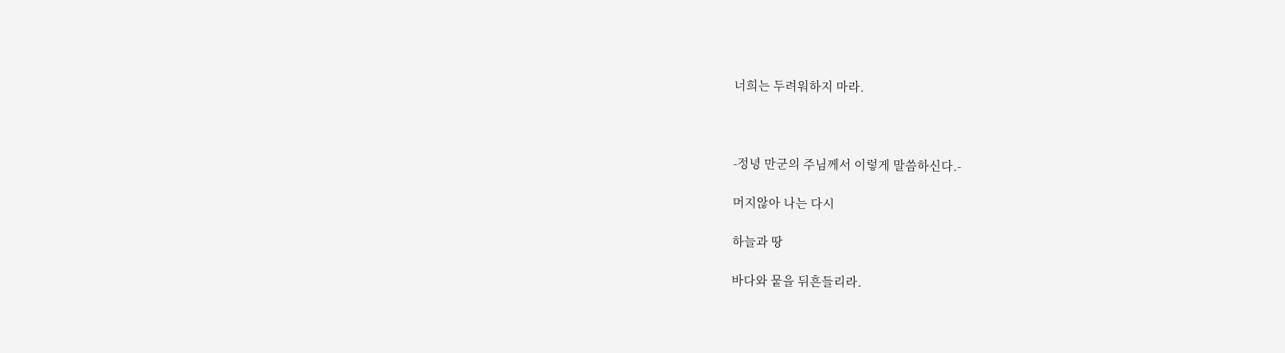너희는 두려워하지 마라.



-정녕 만군의 주님께서 이렇게 말씀하신다.-

머지않아 나는 다시

하늘과 땅

바다와 뭍을 뒤흔들리라.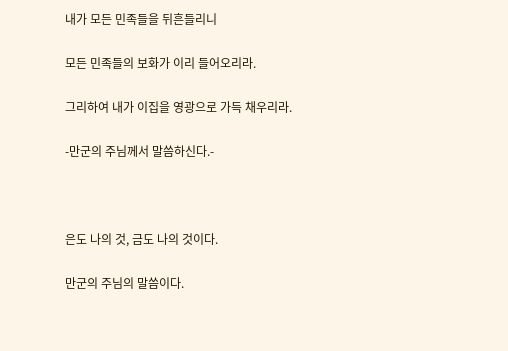내가 모든 민족들을 뒤흔들리니

모든 민족들의 보화가 이리 들어오리라.

그리하여 내가 이집을 영광으로 가득 채우리라.

-만군의 주님께서 말씀하신다.-



은도 나의 것, 금도 나의 것이다.

만군의 주님의 말씀이다.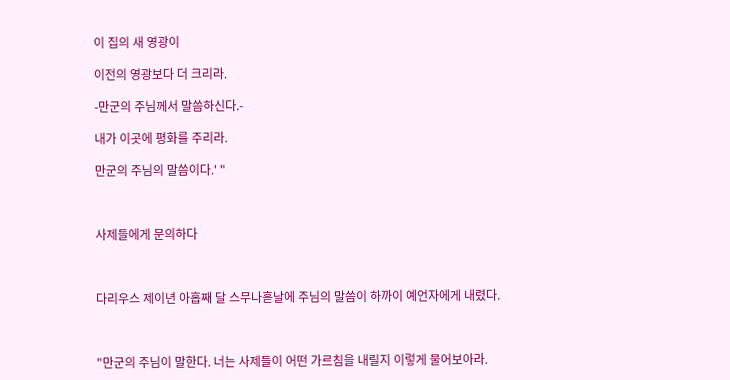이 집의 새 영광이

이전의 영광보다 더 크리라.

-만군의 주님께서 말씀하신다.-

내가 이곳에 평화를 주리라.

만군의 주님의 말씀이다.' "



사제들에게 문의하다



다리우스 제이년 아홉째 달 스무나흗날에 주님의 말씀이 하까이 예언자에게 내렸다.



"만군의 주님이 말한다. 너는 사제들이 어떤 가르침을 내릴지 이렇게 물어보아라.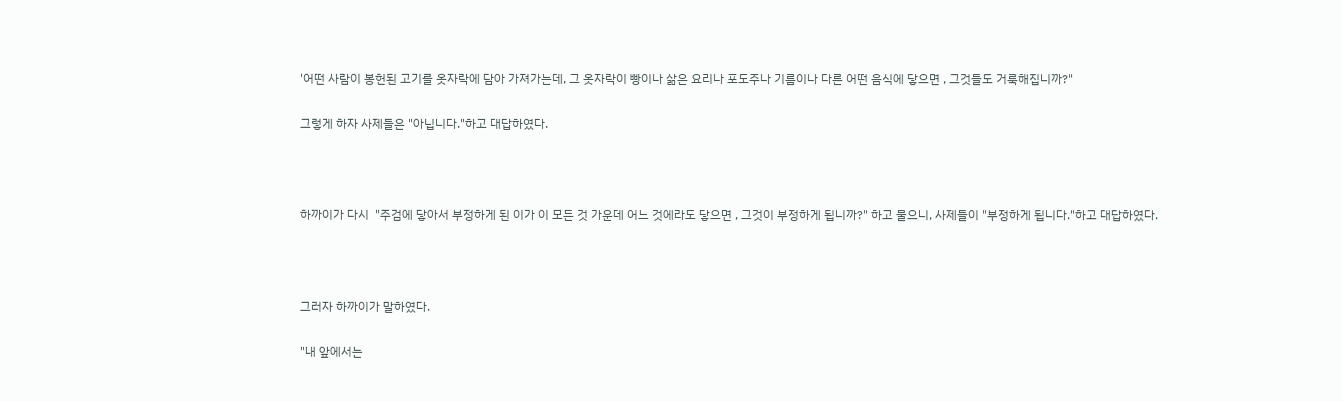'어떤 사람이 봉헌된 고기를 옷자락에 담아 가져가는데, 그 옷자락이 빵이나 삶은 요리나 포도주나 기름이나 다른 어떤 음식에 닿으면 , 그것들도 거룩해집니까?"

그렇게 하자 사제들은 "아닙니다."하고 대답하였다.



하까이가 다시  "주검에 닿아서 부정하게 된 이가 이 모든 것 가운데 어느 것에라도 닿으면 , 그것이 부정하게 됩니까?" 하고 물으니, 사제들이 "부정하게 됩니다."하고 대답하였다.



그러자 하까이가 말하였다.

"내 앞에서는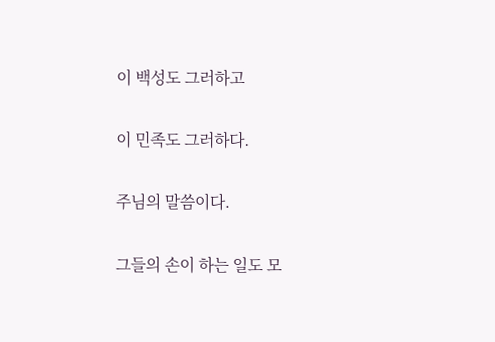이 백성도 그러하고

이 민족도 그러하다.

주님의 말씀이다.

그들의 손이 하는 일도 모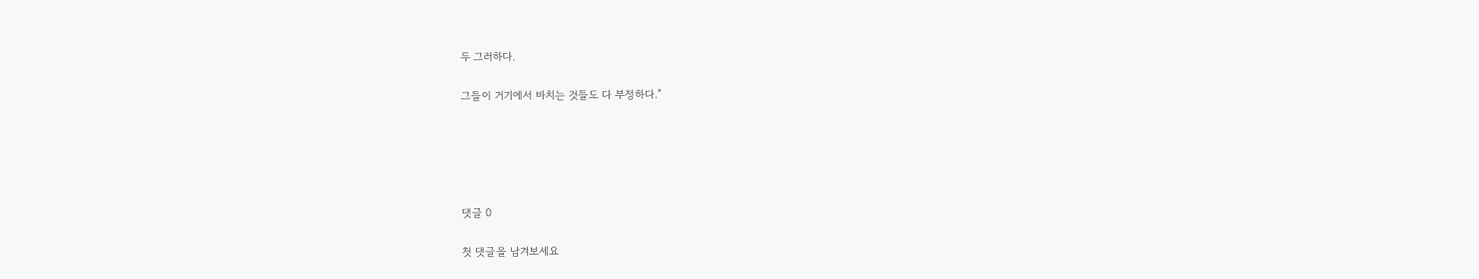두 그러하다.

그들이 거기에서 바치는 것들도 다 부정하다."





댓글 0

첫 댓글을 남겨보세요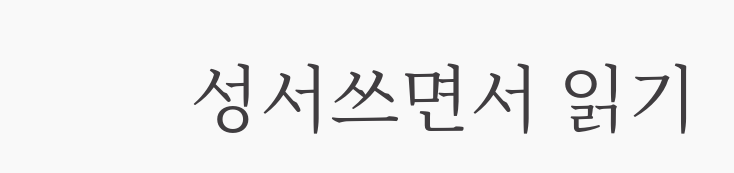성서쓰면서 읽기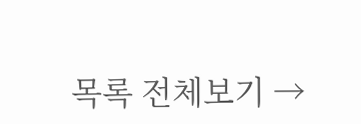목록 전체보기 →